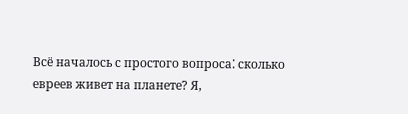Всё началось с простого вопроса⁚ сколько евреев живет на планете? Я,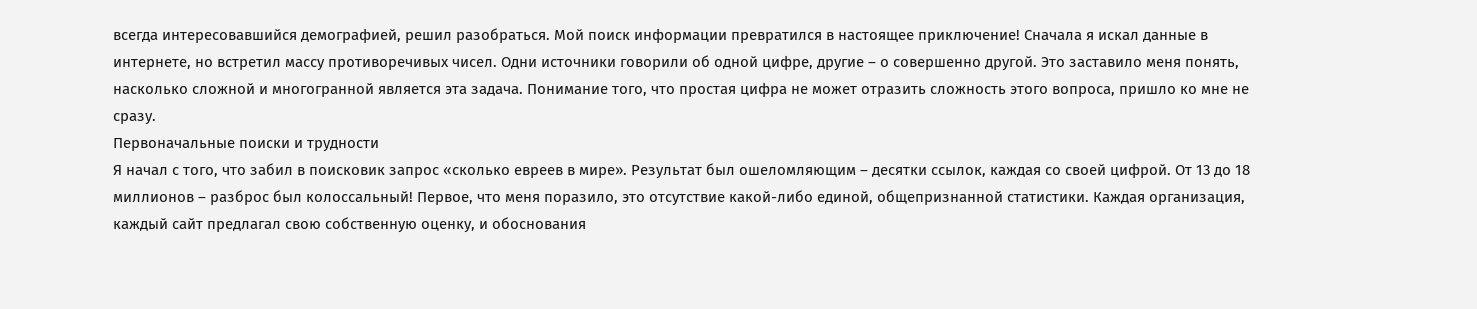всегда интересовавшийся демографией, решил разобраться. Мой поиск информации превратился в настоящее приключение! Сначала я искал данные в интернете, но встретил массу противоречивых чисел. Одни источники говорили об одной цифре, другие – о совершенно другой. Это заставило меня понять, насколько сложной и многогранной является эта задача. Понимание того, что простая цифра не может отразить сложность этого вопроса, пришло ко мне не сразу.
Первоначальные поиски и трудности
Я начал с того, что забил в поисковик запрос «сколько евреев в мире». Результат был ошеломляющим – десятки ссылок, каждая со своей цифрой. От 13 до 18 миллионов – разброс был колоссальный! Первое, что меня поразило, это отсутствие какой-либо единой, общепризнанной статистики. Каждая организация, каждый сайт предлагал свою собственную оценку, и обоснования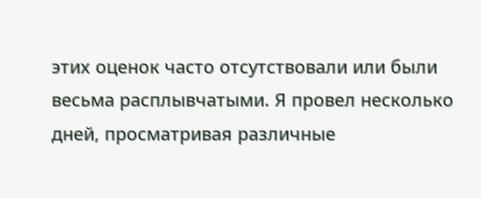этих оценок часто отсутствовали или были весьма расплывчатыми. Я провел несколько дней, просматривая различные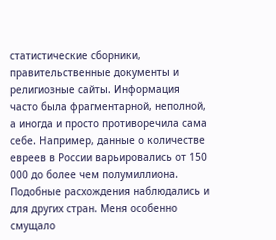статистические сборники, правительственные документы и религиозные сайты. Информация часто была фрагментарной, неполной, а иногда и просто противоречила сама себе. Например, данные о количестве евреев в России варьировались от 150 000 до более чем полумиллиона. Подобные расхождения наблюдались и для других стран. Меня особенно смущало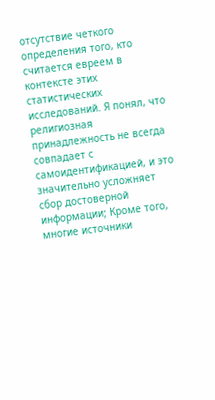отсутствие четкого определения того, кто считается евреем в контексте этих статистических исследований. Я понял, что религиозная принадлежность не всегда совпадает с самоидентификацией, и это значительно усложняет сбор достоверной информации; Кроме того, многие источники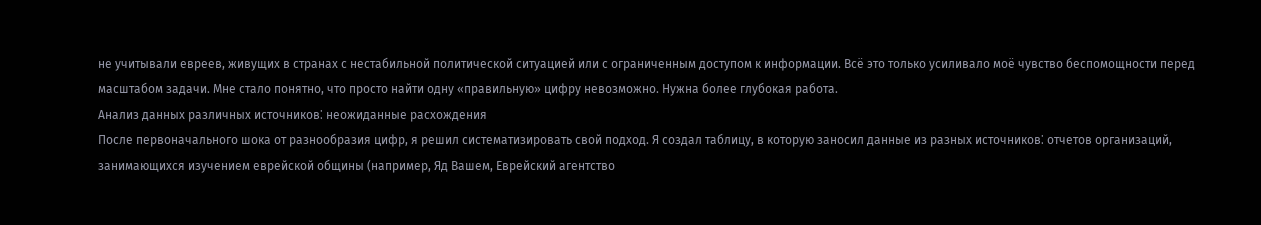не учитывали евреев, живущих в странах с нестабильной политической ситуацией или с ограниченным доступом к информации. Всё это только усиливало моё чувство беспомощности перед масштабом задачи. Мне стало понятно, что просто найти одну «правильную» цифру невозможно. Нужна более глубокая работа.
Анализ данных различных источников⁚ неожиданные расхождения
После первоначального шока от разнообразия цифр, я решил систематизировать свой подход. Я создал таблицу, в которую заносил данные из разных источников⁚ отчетов организаций, занимающихся изучением еврейской общины (например, Яд Вашем, Еврейский агентство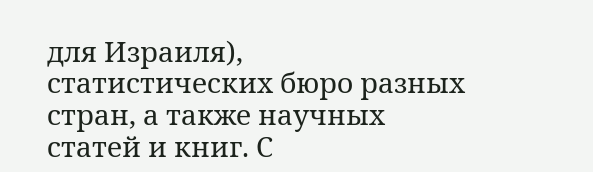для Израиля), статистических бюро разных стран, а также научных статей и книг. С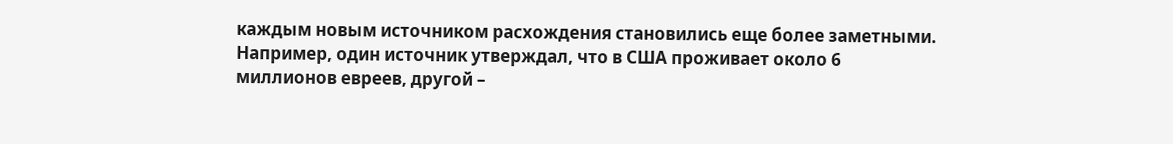каждым новым источником расхождения становились еще более заметными. Например, один источник утверждал, что в США проживает около 6 миллионов евреев, другой –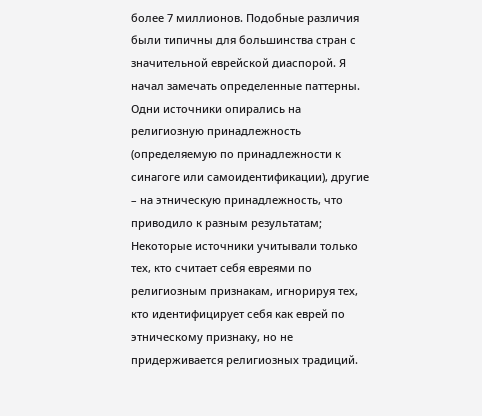более 7 миллионов. Подобные различия были типичны для большинства стран с значительной еврейской диаспорой. Я начал замечать определенные паттерны. Одни источники опирались на религиозную принадлежность (определяемую по принадлежности к синагоге или самоидентификации), другие – на этническую принадлежность, что приводило к разным результатам; Некоторые источники учитывали только тех, кто считает себя евреями по религиозным признакам, игнорируя тех, кто идентифицирует себя как еврей по этническому признаку, но не придерживается религиозных традиций.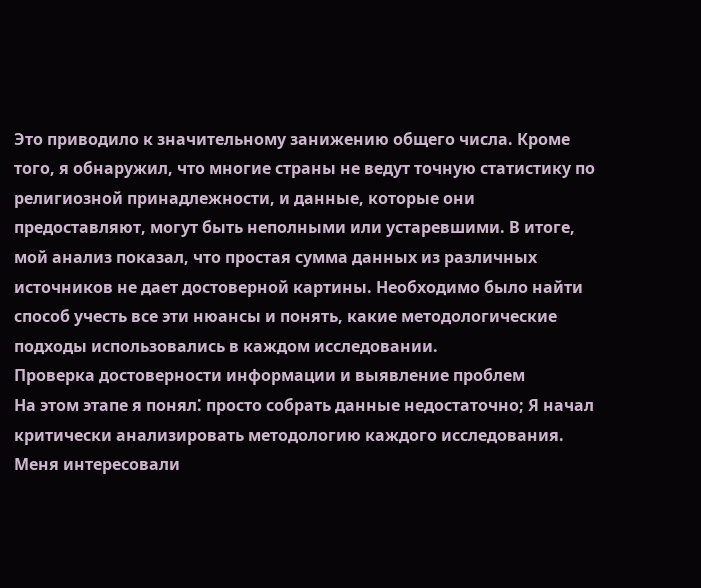Это приводило к значительному занижению общего числа. Кроме того, я обнаружил, что многие страны не ведут точную статистику по религиозной принадлежности, и данные, которые они предоставляют, могут быть неполными или устаревшими. В итоге, мой анализ показал, что простая сумма данных из различных источников не дает достоверной картины. Необходимо было найти способ учесть все эти нюансы и понять, какие методологические подходы использовались в каждом исследовании.
Проверка достоверности информации и выявление проблем
На этом этапе я понял⁚ просто собрать данные недостаточно; Я начал критически анализировать методологию каждого исследования. Меня интересовали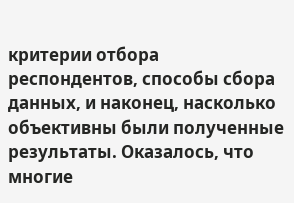критерии отбора респондентов, способы сбора данных, и наконец, насколько объективны были полученные результаты. Оказалось, что многие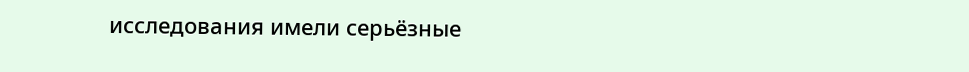исследования имели серьёзные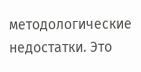методологические недостатки. Это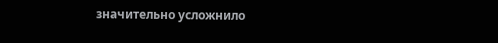значительно усложнило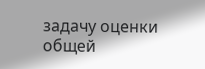задачу оценки общей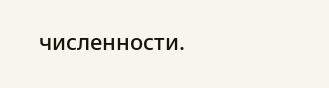численности.